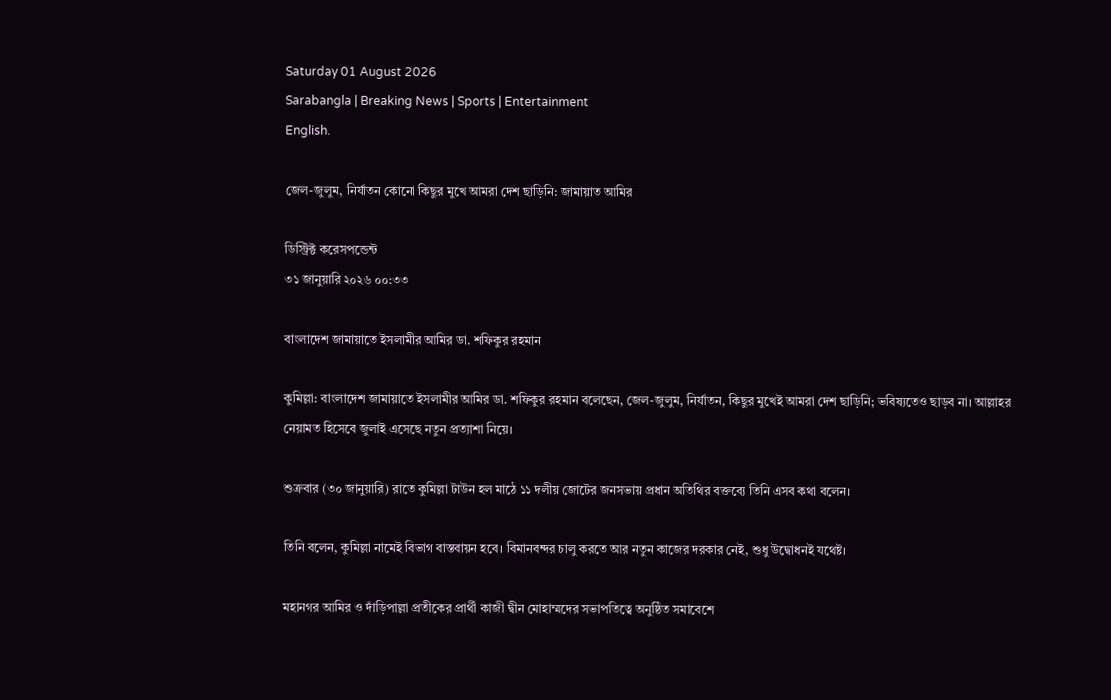Saturday 01 August 2026
Sarabangla | Breaking News | Sports | Entertainment
English.

জেল-জুলুম, নির্যাতন কোনো কিছুর মুখে আমরা দেশ ছাড়িনি: জামায়াত আমির

ডিস্ট্রিক্ট করেসপন্ডেন্ট
৩১ জানুয়ারি ২০২৬ ০০:৩৩

বাংলাদেশ জামায়াতে ইসলামীর আমির ডা. শফিকুর রহমান

কুমিল্লা: বাংলাদেশ জামায়াতে ইসলামীর আমির ডা. শফিকুর রহমান বলেছেন, জেল-জুলুম, নির্যাতন, কিছুর মুখেই আমরা দেশ ছাড়িনি; ভবিষ্যতেও ছাড়ব না। আল্লাহর নেয়ামত হিসেবে জুলাই এসেছে নতুন প্রত্যাশা নিয়ে।

শুক্রবার (৩০ জানুয়ারি) রাতে কুমিল্লা টাউন হল মাঠে ১১ দলীয় জোটের জনসভায় প্রধান অতিথির বক্তব্যে তিনি এসব কথা বলেন।

তিনি বলেন, কুমিল্লা নামেই বিভাগ বাস্তবায়ন হবে। বিমানবন্দর চালু করতে আর নতুন কাজের দরকার নেই, শুধু উদ্বোধনই যথেষ্ট।

মহানগর আমির ও দাঁড়িপাল্লা প্রতীকের প্রার্থী কাজী দ্বীন মোহাম্মদের সভাপতিত্বে অনুষ্ঠিত সমাবেশে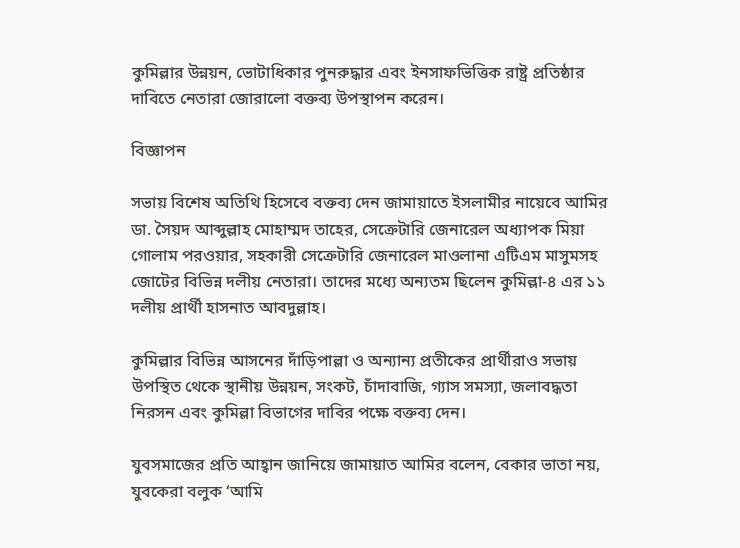কুমিল্লার উন্নয়ন, ভোটাধিকার পুনরুদ্ধার এবং ইনসাফভিত্তিক রাষ্ট্র প্রতিষ্ঠার দাবিতে নেতারা জোরালো বক্তব্য উপস্থাপন করেন।

বিজ্ঞাপন

সভায় বিশেষ অতিথি হিসেবে বক্তব্য দেন জামায়াতে ইসলামীর নায়েবে আমির ডা. সৈয়দ আব্দুল্লাহ মোহাম্মদ তাহের, সেক্রেটারি জেনারেল অধ্যাপক মিয়া গোলাম পরওয়ার, সহকারী সেক্রেটারি জেনারেল মাওলানা এটিএম মাসুমসহ জোটের বিভিন্ন দলীয় নেতারা। তাদের মধ্যে অন্যতম ছিলেন কুমিল্লা-৪ এর ১১ দলীয় প্রার্থী হাসনাত আবদুল্লাহ।

কুমিল্লার বিভিন্ন আসনের দাঁড়িপাল্লা ও অন্যান্য প্রতীকের প্রার্থীরাও সভায় উপস্থিত থেকে স্থানীয় উন্নয়ন, সংকট, চাঁদাবাজি, গ্যাস সমস্যা, জলাবদ্ধতা নিরসন এবং কুমিল্লা বিভাগের দাবির পক্ষে বক্তব্য দেন।

যুবসমাজের প্রতি আহ্বান জানিয়ে জামায়াত আমির বলেন, বেকার ভাতা নয়, যুবকেরা বলুক ‘আমি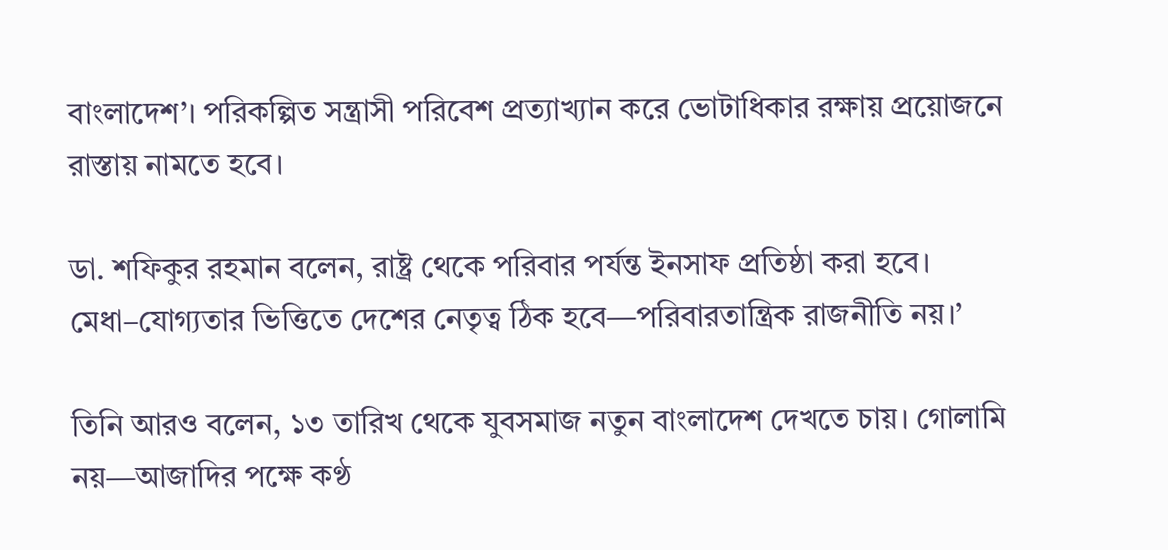বাংলাদেশ’। পরিকল্পিত সন্ত্রাসী পরিবেশ প্রত্যাখ্যান করে ভোটাধিকার রক্ষায় প্রয়োজনে রাস্তায় নামতে হবে।

ডা. শফিকুর রহমান বলেন, রাষ্ট্র থেকে পরিবার পর্যন্ত ইনসাফ প্রতিষ্ঠা করা হবে। মেধা–যোগ্যতার ভিত্তিতে দেশের নেতৃত্ব ঠিক হবে—পরিবারতান্ত্রিক রাজনীতি নয়।’

তিনি আরও বলেন, ১৩ তারিখ থেকে যুবসমাজ নতুন বাংলাদেশ দেখতে চায়। গোলামি নয়—আজাদির পক্ষে কণ্ঠ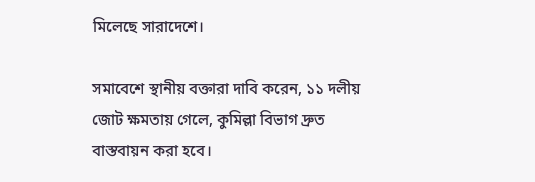মিলেছে সারাদেশে।

সমাবেশে স্থানীয় বক্তারা দাবি করেন, ১১ দলীয় জোট ক্ষমতায় গেলে, কুমিল্লা বিভাগ দ্রুত বাস্তবায়ন করা হবে।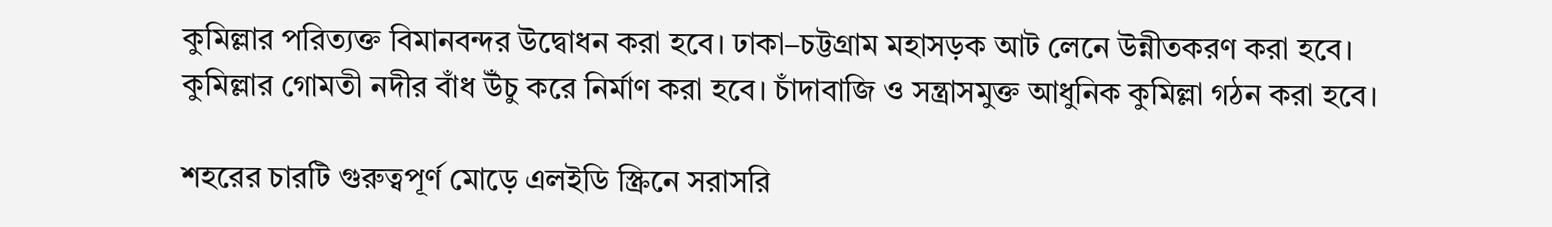কুমিল্লার পরিত্যক্ত বিমানবন্দর উদ্বোধন করা হবে। ঢাকা–চট্টগ্রাম মহাসড়ক আট লেনে উন্নীতকরণ করা হবে। কুমিল্লার গোমতী নদীর বাঁধ উঁচু করে নির্মাণ করা হবে। চাঁদাবাজি ও সন্ত্রাসমুক্ত আধুনিক কুমিল্লা গঠন করা হবে।

শহরের চারটি গুরুত্বপূর্ণ মোড়ে এলইডি স্ক্রিনে সরাসরি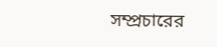সম্প্রচারের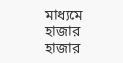মাধ্যমে হাজার হাজার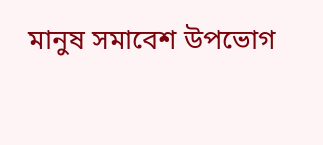মানুষ সমাবেশ উপভোগ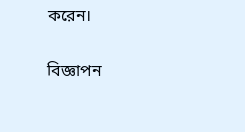করেন।

বিজ্ঞাপন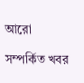আরো

সম্পর্কিত খবর